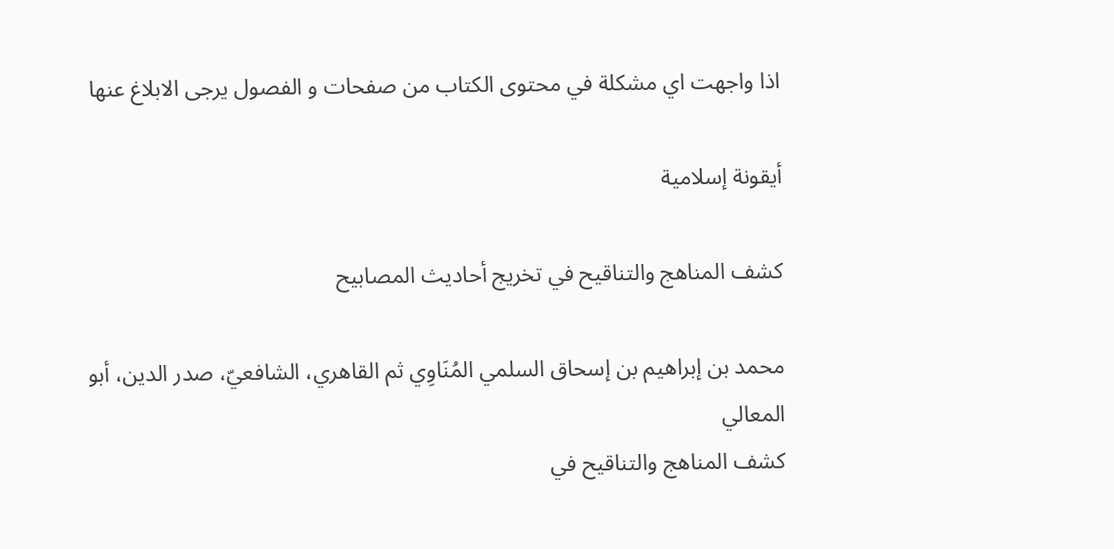اذا واجهت اي مشكلة في محتوى الكتاب من صفحات و الفصول يرجى الابلاغ عنها

أيقونة إسلامية

كشف المناهج والتناقيح في تخريج أحاديث المصابيح

محمد بن إبراهيم بن إسحاق السلمي المُنَاوِي ثم القاهري، الشافعيّ، صدر الدين، أبو المعالي
كشف المناهج والتناقيح في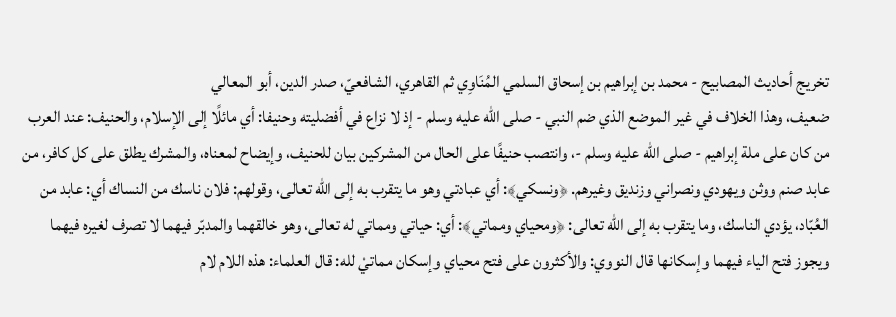تخريج أحاديث المصابيح - محمد بن إبراهيم بن إسحاق السلمي المُنَاوِي ثم القاهري، الشافعيّ، صدر الدين، أبو المعالي
ضعيف، وهذا الخلاف في غير الموضع الذي ضم النبي - صلى الله عليه وسلم - إذ لا نزاع في أفضليته وحنيفا: أي مائلًا إلى الإسلام، والحنيف: عند العرب من كان على ملة إبراهيم - صلى الله عليه وسلم -، وانتصب حنيفًا على الحال من المشركين بيان للحنيف، وإيضاح لمعناه، والمشرك يطلق على كل كافر، من عابد صنم ووثن ويهودي ونصراني وزنديق وغيرهم. ﴿ونسكي﴾: أي عبادتي وهو ما يتقرب به إلى الله تعالى، وقولهم: فلان ناسك من النساك أي: عابد من العُبّاد، يؤدي الناسك، وما يتقرب به إلى الله تعالى: ﴿ومحياي ومماتي﴾: أي: حياتي ومماتي له تعالى، وهو خالقهما والمدبّر فيهما لا تصرف لغيره فيهما ويجوز فتح الياء فيهما وإسكانها قال النووي: والأكثرون على فتح محياي وإسكان مماتيْ لله: قال العلماء: هذه اللام لام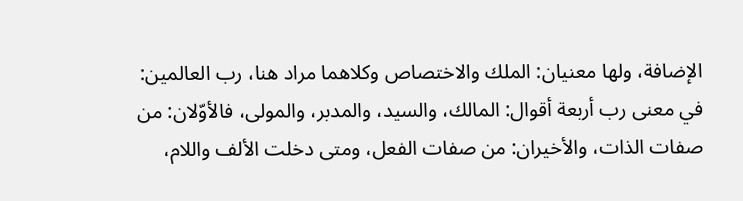الإضافة، ولها معنيان: الملك والاختصاص وكلاهما مراد هنا، رب العالمين: في معنى رب أربعة أقوال: المالك، والسيد، والمدبر، والمولى، فالأوّلان: من صفات الذات، والأخيران: من صفات الفعل، ومتى دخلت الألف واللام،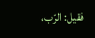فقيل: الرّب،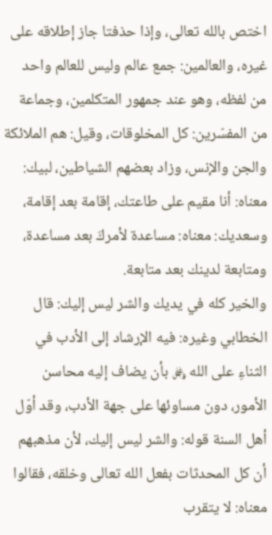اختص بالله تعالى، وإذا حذفتا جاز إطلاقه على غيره، والعالمين: جمع عالم وليس للعالم واحد من لفظه، وهو عند جمهور المتكلمين، وجماعة من المفسّرين: كل المخلوقات، وقيل: هم الملائكة والجن والإنس، وزاد بعضهم الشياطين، لبيك: معناه: أنا مقيم على طاعتك، إقامة بعد إقامة، وسعديك: معناه: مساعدة لأمركَ بعد مساعدة، ومتابعة لدينك بعد متابعة.
والخير كله في يديك والشر ليس إليك: قال الخطابي وغيره: فيه الإرشاد إلى الأدب في الثناءِ على الله ﷿ بأن يضاف إليه محاسن الأمور، دون مساوئها على جهة الأدب، وقد أوّل أهل السنة قوله: والشر ليس إليك، لأن مذهبهم أن كل المحدثات بفعل الله تعالى وخلقه، فقالوا معناه: لا يتقرب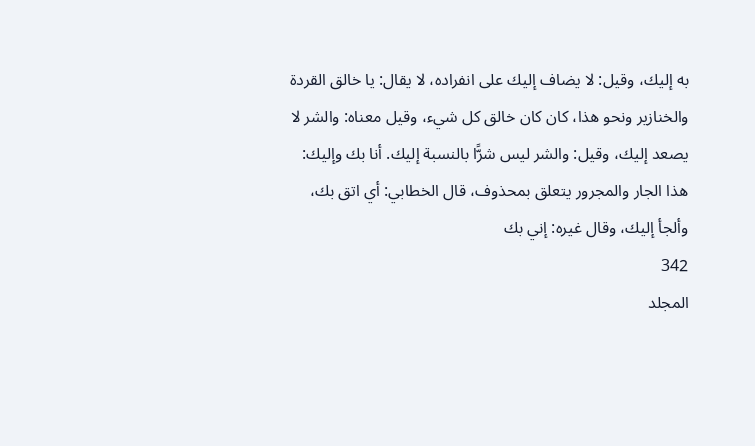به إليك، وقيل: لا يضاف إليك على انفراده، لا يقال: يا خالق القردة والخنازير ونحو هذا، كان كان خالق كل شيء، وقيل معناه: والشر لا يصعد إليك، وقيل: والشر ليس شرًّا بالنسبة إليك. أنا بك وإليك: هذا الجار والمجرور يتعلق بمحذوف، قال الخطابي: أي اتق بك، وألجأ إليك، وقال غيره: إني بك
342
المجلد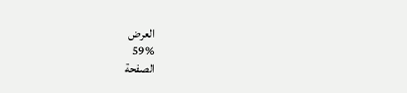العرض
59%
الصفحة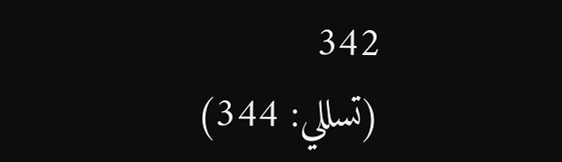342
(تسللي: 344)